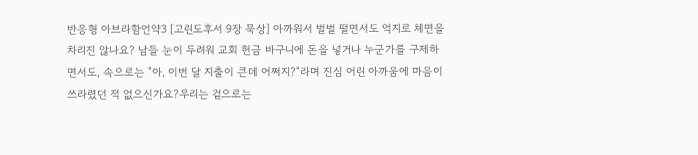반응형 아브라함언약3 [고린도후서 9장 묵상] 아까워서 벌벌 떨면서도 억지로 체면을 차리진 않나요? 남들 눈이 두려워 교회 헌금 바구니에 돈을 넣거나 누군가를 구제하면서도, 속으로는 "아, 이번 달 지출이 큰데 어쩌지?"라며 진심 어린 아까움에 마음이 쓰라렸던 적 없으신가요?우리는 겉으로는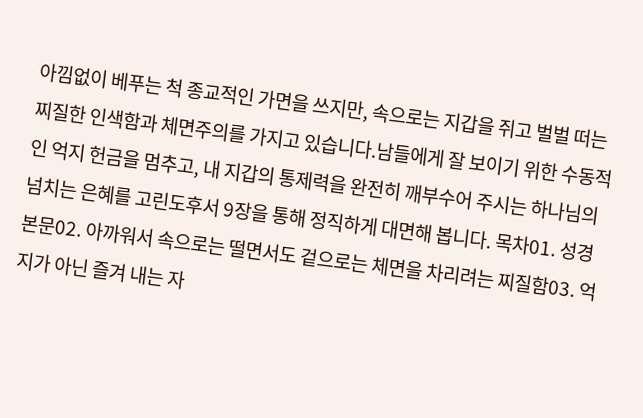아낌없이 베푸는 척 종교적인 가면을 쓰지만, 속으로는 지갑을 쥐고 벌벌 떠는 찌질한 인색함과 체면주의를 가지고 있습니다.남들에게 잘 보이기 위한 수동적인 억지 헌금을 멈추고, 내 지갑의 통제력을 완전히 깨부수어 주시는 하나님의 넘치는 은혜를 고린도후서 9장을 통해 정직하게 대면해 봅니다. 목차01. 성경본문02. 아까워서 속으로는 떨면서도 겉으로는 체면을 차리려는 찌질함03. 억지가 아닌 즐겨 내는 자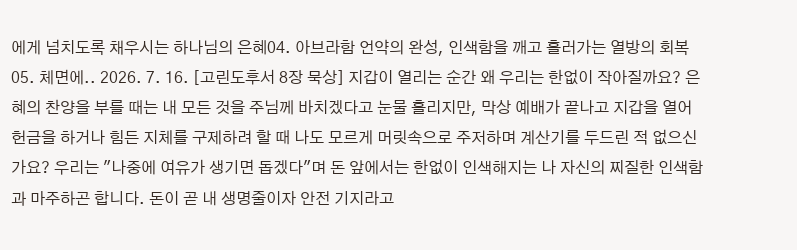에게 넘치도록 채우시는 하나님의 은혜04. 아브라함 언약의 완성, 인색함을 깨고 흘러가는 열방의 회복05. 체면에.. 2026. 7. 16. [고린도후서 8장 묵상] 지갑이 열리는 순간 왜 우리는 한없이 작아질까요? 은혜의 찬양을 부를 때는 내 모든 것을 주님께 바치겠다고 눈물 흘리지만, 막상 예배가 끝나고 지갑을 열어 헌금을 하거나 힘든 지체를 구제하려 할 때 나도 모르게 머릿속으로 주저하며 계산기를 두드린 적 없으신가요? 우리는 "나중에 여유가 생기면 돕겠다"며 돈 앞에서는 한없이 인색해지는 나 자신의 찌질한 인색함과 마주하곤 합니다. 돈이 곧 내 생명줄이자 안전 기지라고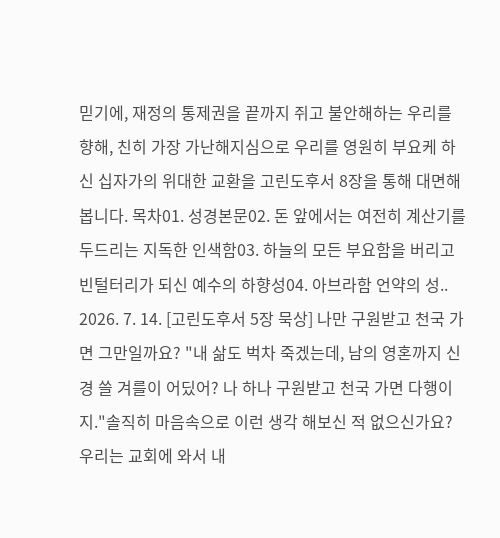믿기에, 재정의 통제권을 끝까지 쥐고 불안해하는 우리를 향해, 친히 가장 가난해지심으로 우리를 영원히 부요케 하신 십자가의 위대한 교환을 고린도후서 8장을 통해 대면해 봅니다. 목차01. 성경본문02. 돈 앞에서는 여전히 계산기를 두드리는 지독한 인색함03. 하늘의 모든 부요함을 버리고 빈털터리가 되신 예수의 하향성04. 아브라함 언약의 성.. 2026. 7. 14. [고린도후서 5장 묵상] 나만 구원받고 천국 가면 그만일까요? "내 삶도 벅차 죽겠는데, 남의 영혼까지 신경 쓸 겨를이 어딨어? 나 하나 구원받고 천국 가면 다행이지."솔직히 마음속으로 이런 생각 해보신 적 없으신가요?우리는 교회에 와서 내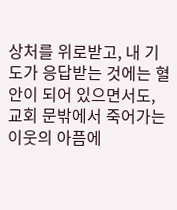상처를 위로받고, 내 기도가 응답받는 것에는 혈안이 되어 있으면서도, 교회 문밖에서 죽어가는 이웃의 아픔에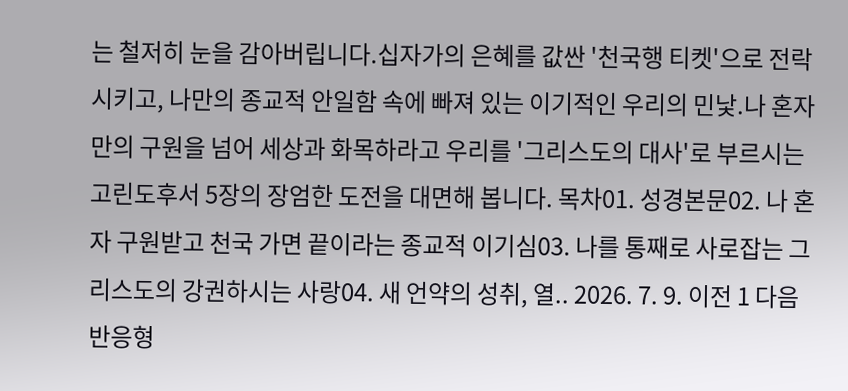는 철저히 눈을 감아버립니다.십자가의 은혜를 값싼 '천국행 티켓'으로 전락시키고, 나만의 종교적 안일함 속에 빠져 있는 이기적인 우리의 민낯.나 혼자만의 구원을 넘어 세상과 화목하라고 우리를 '그리스도의 대사'로 부르시는 고린도후서 5장의 장엄한 도전을 대면해 봅니다. 목차01. 성경본문02. 나 혼자 구원받고 천국 가면 끝이라는 종교적 이기심03. 나를 통째로 사로잡는 그리스도의 강권하시는 사랑04. 새 언약의 성취, 열.. 2026. 7. 9. 이전 1 다음 반응형